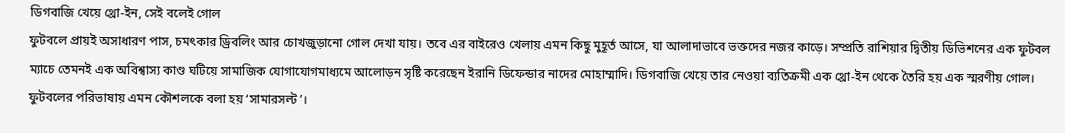ডিগবাজি খেয়ে থ্রো-ইন, সেই বলেই গোল
ফুটবলে প্রায়ই অসাধারণ পাস, চমৎকার ড্রিবলিং আর চোখজুড়ানো গোল দেখা যায়। তবে এর বাইরেও খেলায় এমন কিছু মুহূর্ত আসে, যা আলাদাভাবে ভক্তদের নজর কাড়ে। সম্প্রতি রাশিয়ার দ্বিতীয় ডিভিশনের এক ফুটবল ম্যাচে তেমনই এক অবিশ্বাস্য কাণ্ড ঘটিয়ে সামাজিক যোগাযোগমাধ্যমে আলোড়ন সৃষ্টি করেছেন ইরানি ডিফেন্ডার নাদের মোহাম্মাদি। ডিগবাজি খেয়ে তার নেওয়া ব্যতিক্রমী এক থ্রো-ইন থেকে তৈরি হয় এক স্মরণীয় গোল। ফুটবলের পরিভাষায় এমন কৌশলকে বলা হয় ‘সামারসল্ট’।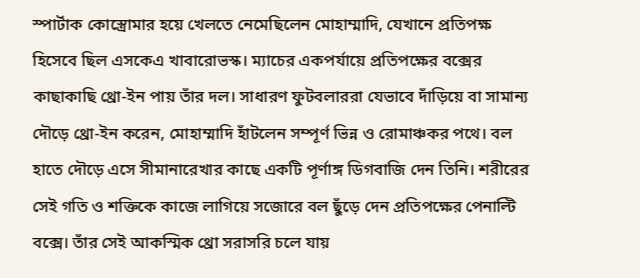স্পার্টাক কোস্ত্রোমার হয়ে খেলতে নেমেছিলেন মোহাম্মাদি, যেখানে প্রতিপক্ষ হিসেবে ছিল এসকেএ খাবারোভস্ক। ম্যাচের একপর্যায়ে প্রতিপক্ষের বক্সের কাছাকাছি থ্রো-ইন পায় তাঁর দল। সাধারণ ফুটবলাররা যেভাবে দাঁড়িয়ে বা সামান্য দৌড়ে থ্রো-ইন করেন, মোহাম্মাদি হাঁটলেন সম্পূর্ণ ভিন্ন ও রোমাঞ্চকর পথে। বল হাতে দৌড়ে এসে সীমানারেখার কাছে একটি পূর্ণাঙ্গ ডিগবাজি দেন তিনি। শরীরের সেই গতি ও শক্তিকে কাজে লাগিয়ে সজোরে বল ছুঁড়ে দেন প্রতিপক্ষের পেনাল্টি বক্সে। তাঁর সেই আকস্মিক থ্রো সরাসরি চলে যায়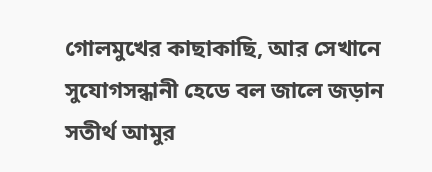গোলমুখের কাছাকাছি, আর সেখানে সুযোগসন্ধানী হেডে বল জালে জড়ান সতীর্থ আমুর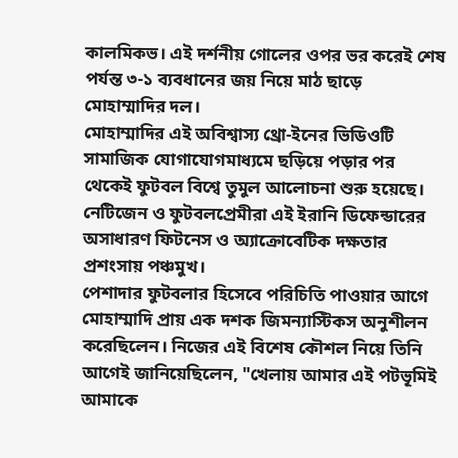কালমিকভ। এই দর্শনীয় গোলের ওপর ভর করেই শেষ পর্যন্ত ৩-১ ব্যবধানের জয় নিয়ে মাঠ ছাড়ে মোহাম্মাদির দল।
মোহাম্মাদির এই অবিশ্বাস্য থ্রো-ইনের ভিডিওটি সামাজিক যোগাযোগমাধ্যমে ছড়িয়ে পড়ার পর থেকেই ফুটবল বিশ্বে তুমুল আলোচনা শুরু হয়েছে। নেটিজেন ও ফুটবলপ্রেমীরা এই ইরানি ডিফেন্ডারের অসাধারণ ফিটনেস ও অ্যাক্রোবেটিক দক্ষতার প্রশংসায় পঞ্চমুখ।
পেশাদার ফুটবলার হিসেবে পরিচিতি পাওয়ার আগে মোহাম্মাদি প্রায় এক দশক জিমন্যাস্টিকস অনুশীলন করেছিলেন। নিজের এই বিশেষ কৌশল নিয়ে তিনি আগেই জানিয়েছিলেন, "খেলায় আমার এই পটভূমিই আমাকে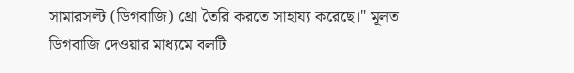সামারসল্ট (ডিগবাজি) থ্রো তৈরি করতে সাহায্য করেছে।" মূলত ডিগবাজি দেওয়ার মাধ্যমে বলটি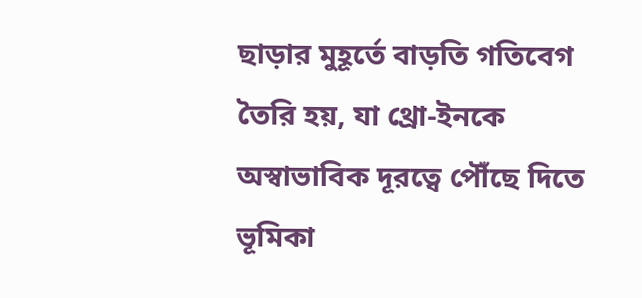ছাড়ার মুহূর্তে বাড়তি গতিবেগ তৈরি হয়, যা থ্রো-ইনকে অস্বাভাবিক দূরত্বে পৌঁছে দিতে ভূমিকা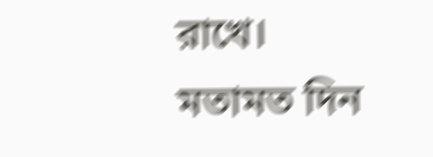রাখে।
মতামত দিন